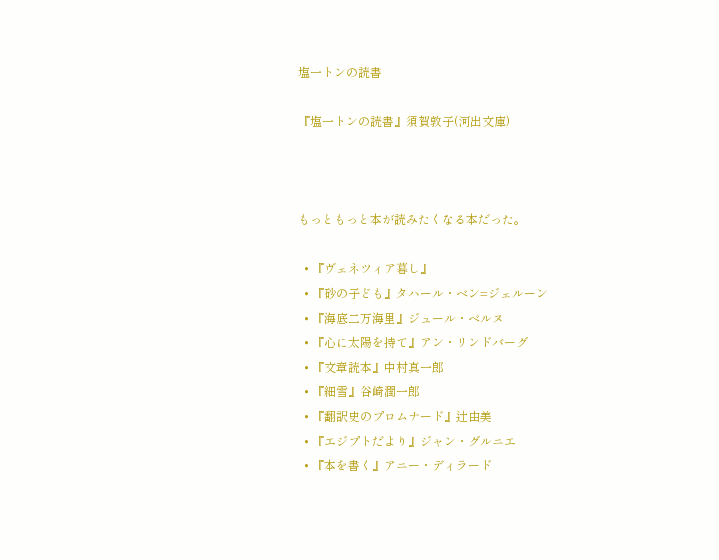塩一トンの読書

『塩一トンの読書』須賀敦子(河出文庫)



もっともっと本が読みたくなる本だった。

  • 『ヴェネツィア暮し』
  • 『砂の子ども』タハール・ベン=ジェルーン
  • 『海底二万海里』ジュール・ベルヌ
  • 『心に太陽を持て』アン・リンドバーグ
  • 『文章読本』中村真一郎
  • 『細雪』谷崎潤一郎
  • 『翻訳史のプロムナード』辻由美
  • 『エジプトだより』ジャン・グルニエ
  • 『本を書く』アニー・ディラード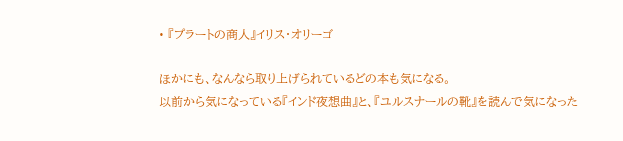• 『プラートの商人』イリス・オリーゴ

ほかにも、なんなら取り上げられているどの本も気になる。
以前から気になっている『インド夜想曲』と、『ユルスナールの靴』を読んで気になった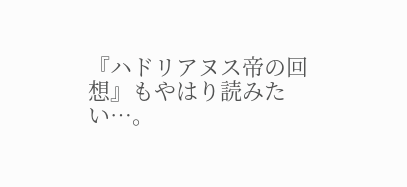『ハドリアヌス帝の回想』もやはり読みたい…。